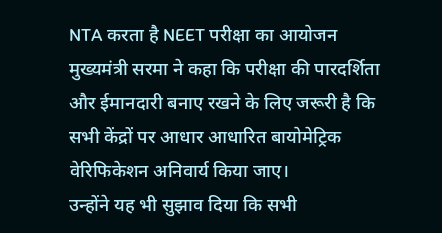NTA करता है NEET परीक्षा का आयोजन
मुख्यमंत्री सरमा ने कहा कि परीक्षा की पारदर्शिता और ईमानदारी बनाए रखने के लिए जरूरी है कि सभी केंद्रों पर आधार आधारित बायोमेट्रिक वेरिफिकेशन अनिवार्य किया जाए।
उन्होंने यह भी सुझाव दिया कि सभी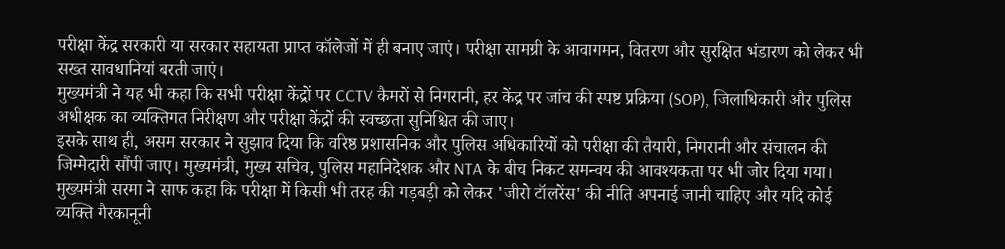परीक्षा केंद्र सरकारी या सरकार सहायता प्राप्त कॉलेजों में ही बनाए जाएं। परीक्षा सामग्री के आवागमन, वितरण और सुरक्षित भंडारण को लेकर भी सख्त सावधानियां बरती जाएं।
मुख्यमंत्री ने यह भी कहा कि सभी परीक्षा केंद्रों पर CCTV कैमरों से निगरानी, हर केंद्र पर जांच की स्पष्ट प्रक्रिया (SOP), जिलाधिकारी और पुलिस अधीक्षक का व्यक्तिगत निरीक्षण और परीक्षा केंद्रों की स्वच्छता सुनिश्चित की जाए।
इसके साथ ही, असम सरकार ने सुझाव दिया कि वरिष्ठ प्रशासनिक और पुलिस अधिकारियों को परीक्षा की तैयारी, निगरानी और संचालन की जिम्मेदारी सौंपी जाए। मुख्यमंत्री, मुख्य सचिव, पुलिस महानिदेशक और NTA के बीच निकट समन्वय की आवश्यकता पर भी जोर दिया गया।
मुख्यमंत्री सरमा ने साफ कहा कि परीक्षा में किसी भी तरह की गड़बड़ी को लेकर 'जीरो टॉलरेंस' की नीति अपनाई जानी चाहिए और यदि कोई व्यक्ति गैरकानूनी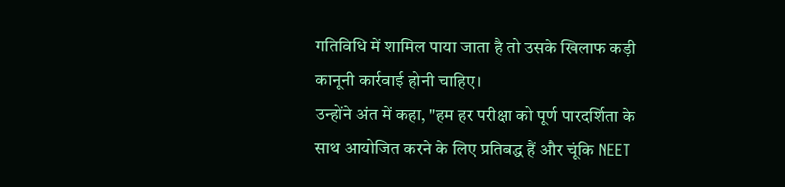गतिविधि में शामिल पाया जाता है तो उसके खिलाफ कड़ी कानूनी कार्रवाई होनी चाहिए।
उन्होंने अंत में कहा, "हम हर परीक्षा को पूर्ण पारदर्शिता के साथ आयोजित करने के लिए प्रतिबद्ध हैं और चूंकि NEET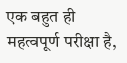एक बहुत ही महत्वपूर्ण परीक्षा है,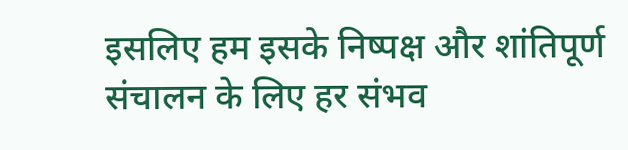इसलिए हम इसके निष्पक्ष और शांतिपूर्ण संचालन के लिए हर संभव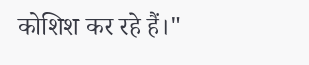कोशिश कर रहे हैं।"